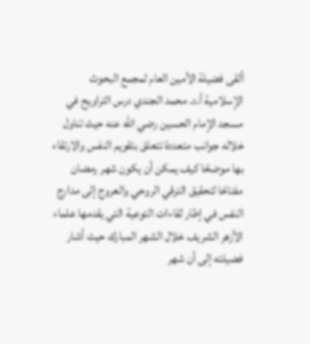ألقى فضيلة الأمين العام لمجمع البحوث الإسلامية أ.د. محمد الجندي درس التراويح في مسجد الإمام الحسين رضي الله عنه حيث تناول خلاله جوانب متعددة تتعلق بتقويم النفس والارتقاء بها موضحًا كيف يمكن أن يكون شهر رمضان مفتاحًا لتحقيق الترقي الروحي والعروج إلى مدارج النفس في إطار لقاءات التوعية التي يقدمها علماء الأزهر الشريف خلال الشهر المبارك حيث أشار فضيلته إلى أن شهر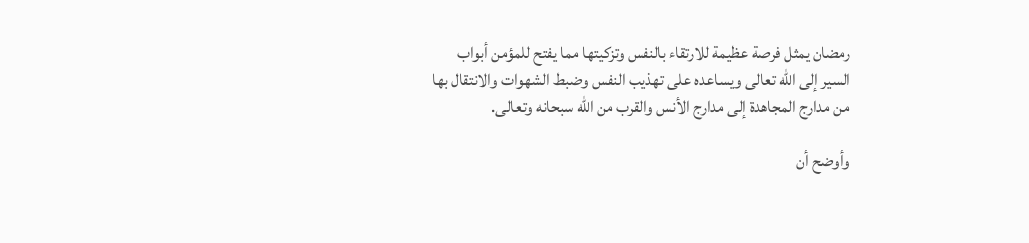رمضان يمثل فرصة عظيمة للارتقاء بالنفس وتزكيتها مما يفتح للمؤمن أبواب السير إلى الله تعالى ويساعده على تهذيب النفس وضبط الشهوات والانتقال بها من مدارج المجاهدة إلى مدارج الأنس والقرب من الله سبحانه وتعالى.

وأوضح أن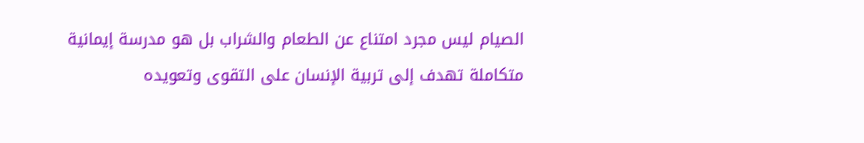الصيام ليس مجرد امتناع عن الطعام والشراب بل هو مدرسة إيمانية متكاملة تهدف إلى تربية الإنسان على التقوى وتعويده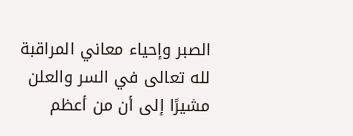الصبر وإحياء معاني المراقبة لله تعالى في السر والعلن مشيرًا إلى أن من أعظم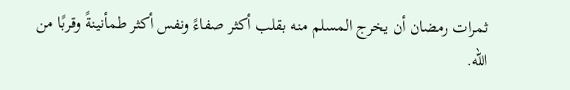ثمرات رمضان أن يخرج المسلم منه بقلب أكثر صفاءً ونفس أكثر طمأنينةً وقربًا من الله.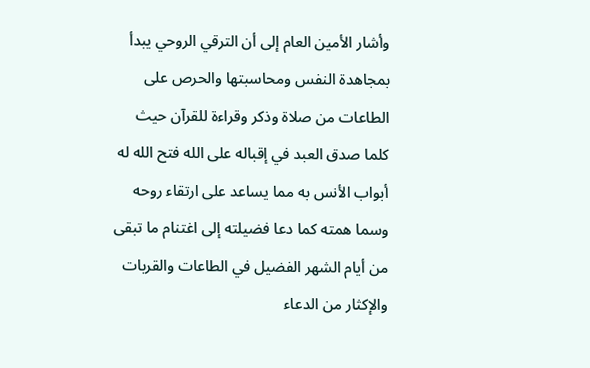وأشار الأمين العام إلى أن الترقي الروحي يبدأ بمجاهدة النفس ومحاسبتها والحرص على الطاعات من صلاة وذكر وقراءة للقرآن حيث كلما صدق العبد في إقباله على الله فتح الله له أبواب الأنس به مما يساعد على ارتقاء روحه وسما همته كما دعا فضيلته إلى اغتنام ما تبقى من أيام الشهر الفضيل في الطاعات والقربات والإكثار من الدعاء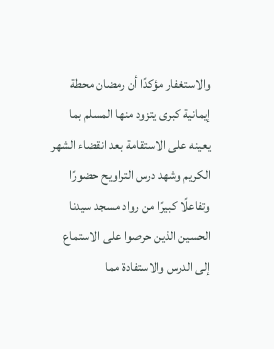والاستغفار مؤكدًا أن رمضان محطة إيمانية كبرى يتزود منها المسلم بما يعينه على الاستقامة بعد انقضاء الشهر الكريم وشهد درس التراويح حضورًا وتفاعلًا كبيرًا من رواد مسجد سيدنا الحسين الذين حرصوا على الاستماع إلى الدرس والاستفادة مما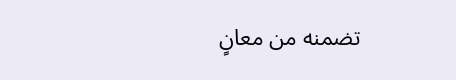تضمنه من معانٍ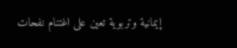إيمانية وتربوية تعين على اغتنام نفحات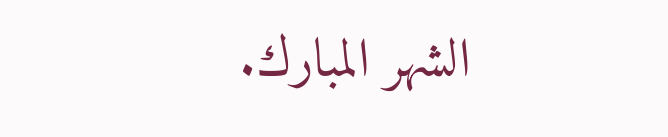الشهر المبارك.